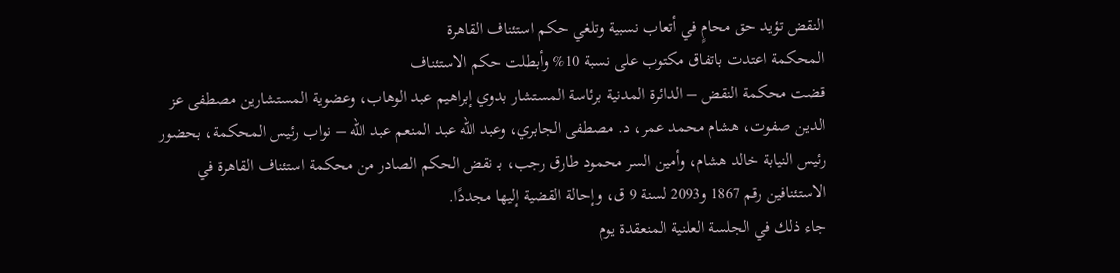النقض تؤيد حق محامٍ في أتعاب نسبية وتلغي حكم استئناف القاهرة
المحكمة اعتدت باتفاق مكتوب على نسبة 10% وأبطلت حكم الاستئناف
قضت محكمة النقض – الدائرة المدنية برئاسة المستشار بدوي إبراهيم عبد الوهاب، وعضوية المستشارين مصطفى عز الدين صفوت، هشام محمد عمر، د. مصطفى الجابري، وعبد الله عبد المنعم عبد الله – نواب رئيس المحكمة، بحضور رئيس النيابة خالد هشام، وأمين السر محمود طارق رجب، بـ نقض الحكم الصادر من محكمة استئناف القاهرة في الاستئنافين رقم 1867 و2093 لسنة 9 ق، وإحالة القضية إليها مجددًا.
جاء ذلك في الجلسة العلنية المنعقدة يوم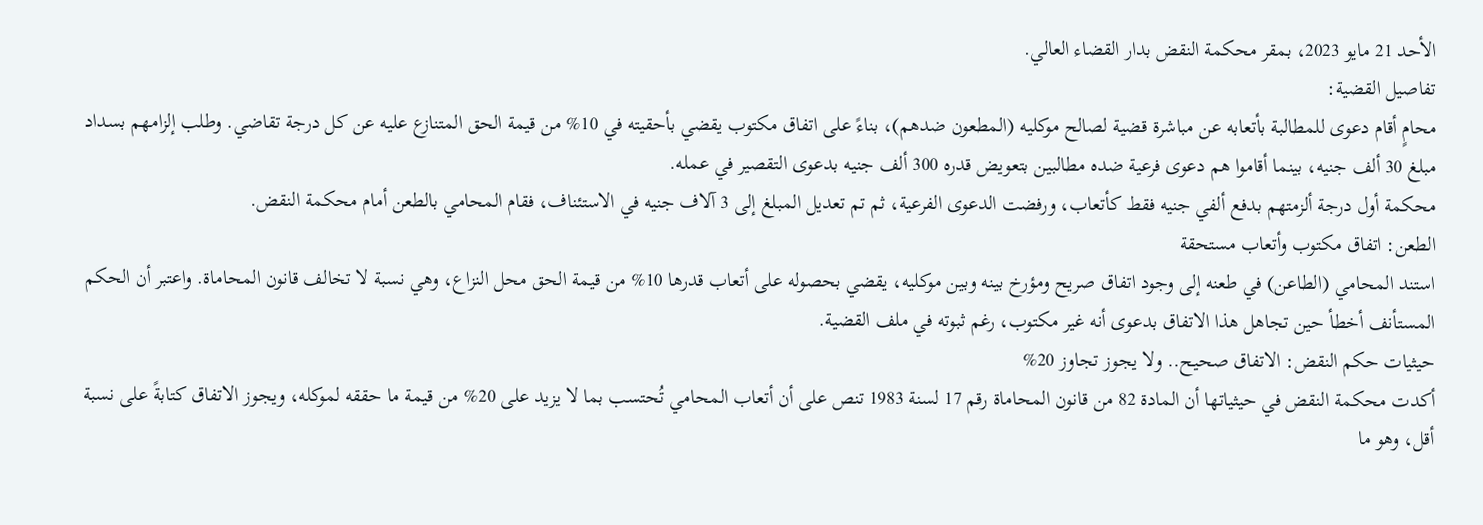الأحد 21 مايو 2023، بمقر محكمة النقض بدار القضاء العالي.
تفاصيل القضية:
محامٍ أقام دعوى للمطالبة بأتعابه عن مباشرة قضية لصالح موكليه (المطعون ضدهم)، بناءً على اتفاق مكتوب يقضي بأحقيته في 10% من قيمة الحق المتنازع عليه عن كل درجة تقاضي. وطلب إلزامهم بسداد مبلغ 30 ألف جنيه، بينما أقاموا هم دعوى فرعية ضده مطالبين بتعويض قدره 300 ألف جنيه بدعوى التقصير في عمله.
محكمة أول درجة ألزمتهم بدفع ألفي جنيه فقط كأتعاب، ورفضت الدعوى الفرعية، ثم تم تعديل المبلغ إلى 3 آلاف جنيه في الاستئناف، فقام المحامي بالطعن أمام محكمة النقض.
الطعن: اتفاق مكتوب وأتعاب مستحقة
استند المحامي (الطاعن) في طعنه إلى وجود اتفاق صريح ومؤرخ بينه وبين موكليه، يقضي بحصوله على أتعاب قدرها 10% من قيمة الحق محل النزاع، وهي نسبة لا تخالف قانون المحاماة. واعتبر أن الحكم المستأنف أخطأ حين تجاهل هذا الاتفاق بدعوى أنه غير مكتوب، رغم ثبوته في ملف القضية.
حيثيات حكم النقض: الاتفاق صحيح.. ولا يجوز تجاوز 20%
أكدت محكمة النقض في حيثياتها أن المادة 82 من قانون المحاماة رقم 17 لسنة 1983 تنص على أن أتعاب المحامي تُحتسب بما لا يزيد على 20% من قيمة ما حققه لموكله، ويجوز الاتفاق كتابةً على نسبة أقل، وهو ما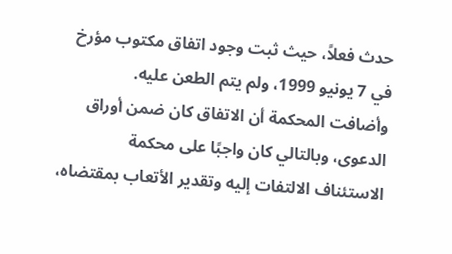حدث فعلاً، حيث ثبت وجود اتفاق مكتوب مؤرخ في 7 يونيو 1999، ولم يتم الطعن عليه.
وأضافت المحكمة أن الاتفاق كان ضمن أوراق الدعوى، وبالتالي كان واجبًا على محكمة الاستئناف الالتفات إليه وتقدير الأتعاب بمقتضاه،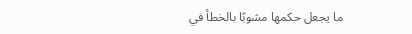ما يجعل حكمها مشوبًا بالخطأ في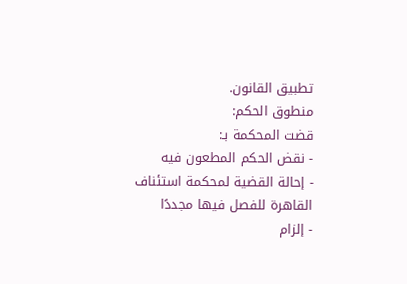تطبيق القانون.
منطوق الحكم:
قضت المحكمة بـ:
- نقض الحكم المطعون فيه
- إحالة القضية لمحكمة استئناف القاهرة للفصل فيها مجددًا
- إلزام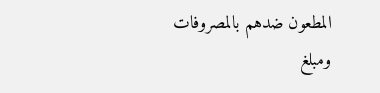المطعون ضدهم بالمصروفات ومبلغ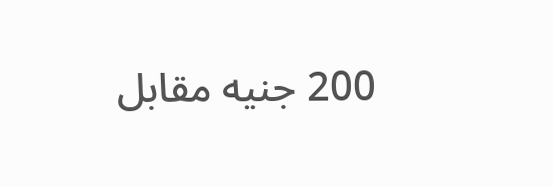200 جنيه مقابل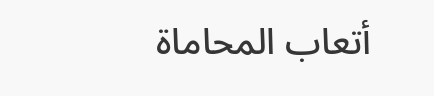أتعاب المحاماة